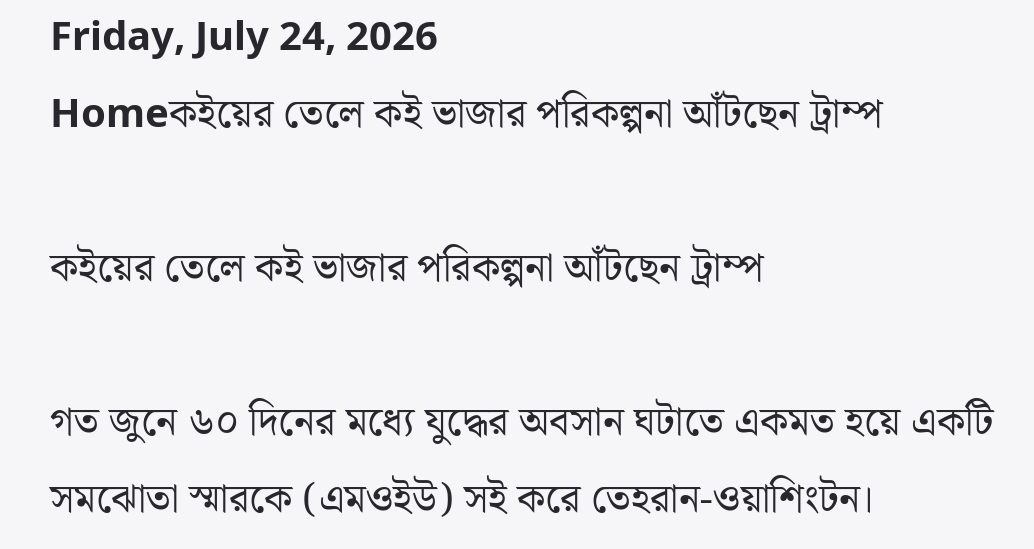Friday, July 24, 2026
Homeকইয়ের তেলে কই ভাজার পরিকল্পনা আঁটছেন ট্রাম্প

কইয়ের তেলে কই ভাজার পরিকল্পনা আঁটছেন ট্রাম্প

গত জুনে ৬০ দিনের মধ্যে যুদ্ধের অবসান ঘটাতে একমত হয়ে একটি সমঝোতা স্মারকে (এমওইউ) সই করে তেহরান-ওয়াশিংটন।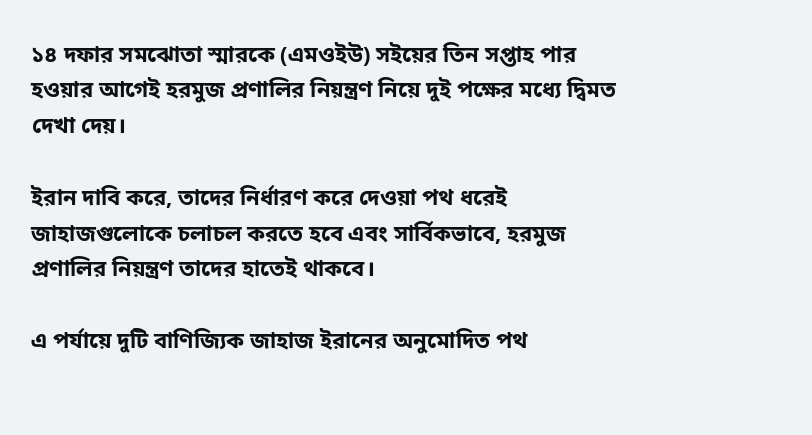১৪ দফার সমঝোতা স্মারকে (এমওইউ) সইয়ের তিন সপ্তাহ পার হওয়ার আগেই হরমুজ প্রণালির নিয়ন্ত্রণ নিয়ে দুই পক্ষের মধ্যে দ্বিমত দেখা দেয়।

ইরান দাবি করে, তাদের নির্ধারণ করে দেওয়া পথ ধরেই জাহাজগুলোকে চলাচল করতে হবে এবং সার্বিকভাবে, হরমুজ প্রণালির নিয়ন্ত্রণ তাদের হাতেই থাকবে।

এ পর্যায়ে দুটি বাণিজ্যিক জাহাজ ইরানের অনুমোদিত পথ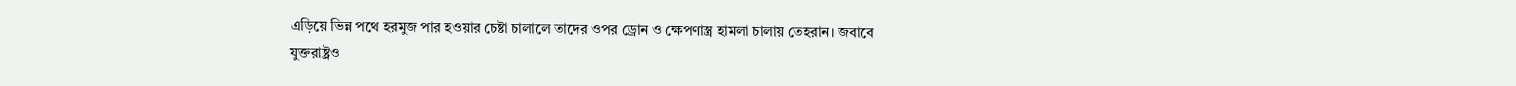এড়িয়ে ভিন্ন পথে হরমুজ পার হওয়ার চেষ্টা চালালে তাদের ওপর ড্রোন ও ক্ষেপণাস্ত্র হামলা চালায় তেহরান। জবাবে যুক্তরাষ্ট্রও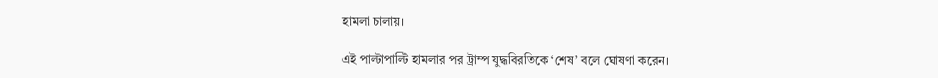হামলা চালায়।

এই পাল্টাপাল্টি হামলার পর ট্রাম্প যুদ্ধবিরতিকে ‘শেষ’ বলে ঘোষণা করেন।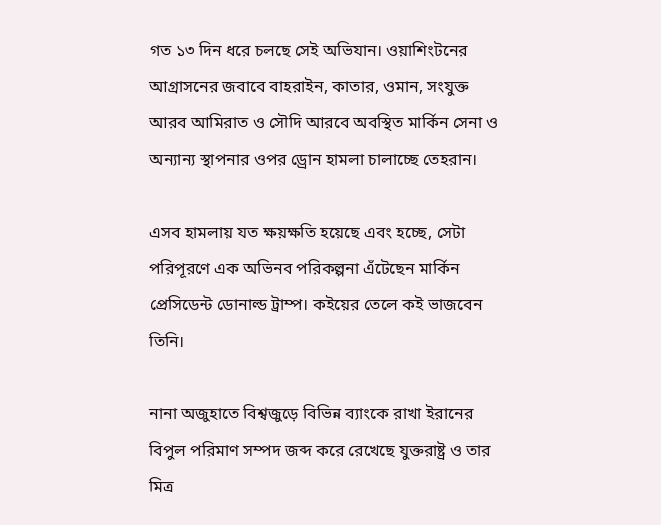গত ১৩ দিন ধরে চলছে সেই অভিযান। ওয়াশিংটনের আগ্রাসনের জবাবে বাহরাইন, কাতার, ওমান, সংযুক্ত আরব আমিরাত ও সৌদি আরবে অবস্থিত মার্কিন সেনা ও অন্যান্য স্থাপনার ওপর ড্রোন হামলা চালাচ্ছে তেহরান।

এসব হামলায় যত ক্ষয়ক্ষতি হয়েছে এবং হচ্ছে, সেটা পরিপূরণে এক অভিনব পরিকল্পনা এঁটেছেন মার্কিন প্রেসিডেন্ট ডোনাল্ড ট্রাম্প। কইয়ের তেলে কই ভাজবেন তিনি।

নানা অজুহাতে বিশ্বজুড়ে বিভিন্ন ব্যাংকে রাখা ইরানের বিপুল পরিমাণ সম্পদ জব্দ করে রেখেছে যুক্তরাষ্ট্র ও তার মিত্র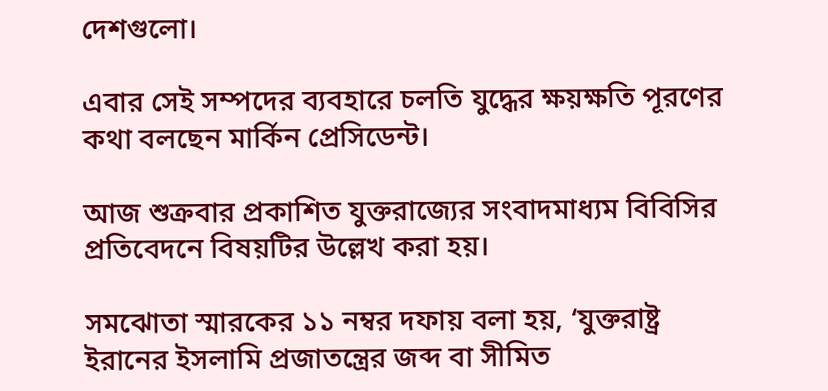দেশগুলো।

এবার সেই সম্পদের ব্যবহারে চলতি যুদ্ধের ক্ষয়ক্ষতি পূরণের কথা বলছেন মার্কিন প্রেসিডেন্ট।

আজ শুক্রবার প্রকাশিত যুক্তরাজ্যের সংবাদমাধ্যম বিবিসির প্রতিবেদনে বিষয়টির উল্লেখ করা হয়।

সমঝোতা স্মারকের ১১ নম্বর দফায় বলা হয়, ‘যুক্তরাষ্ট্র ইরানের ইসলামি প্রজাতন্ত্রের জব্দ বা সীমিত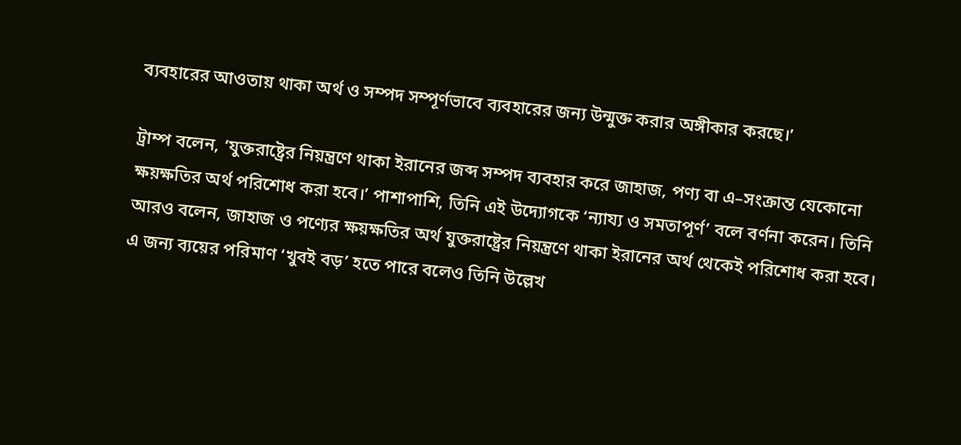ব্যবহারের আওতায় থাকা অর্থ ও সম্পদ সম্পূর্ণভাবে ব্যবহারের জন্য উন্মুক্ত করার অঙ্গীকার করছে।’

ট্রাম্প বলেন, ‘যুক্তরাষ্ট্রের নিয়ন্ত্রণে থাকা ইরানের জব্দ সম্পদ ব্যবহার করে জাহাজ, পণ্য বা এ–সংক্রান্ত যেকোনো ক্ষয়ক্ষতির অর্থ পরিশোধ করা হবে।’ পাশাপাশি, তিনি এই উদ্যোগকে ‘ন্যায্য ও সমতাপূর্ণ’ বলে বর্ণনা করেন। তিনি আরও বলেন, জাহাজ ও পণ্যের ক্ষয়ক্ষতির অর্থ যুক্তরাষ্ট্রের নিয়ন্ত্রণে থাকা ইরানের অর্থ থেকেই পরিশোধ করা হবে। এ জন্য ব্যয়ের পরিমাণ ‘খুবই বড়’ হতে পারে বলেও তিনি উল্লেখ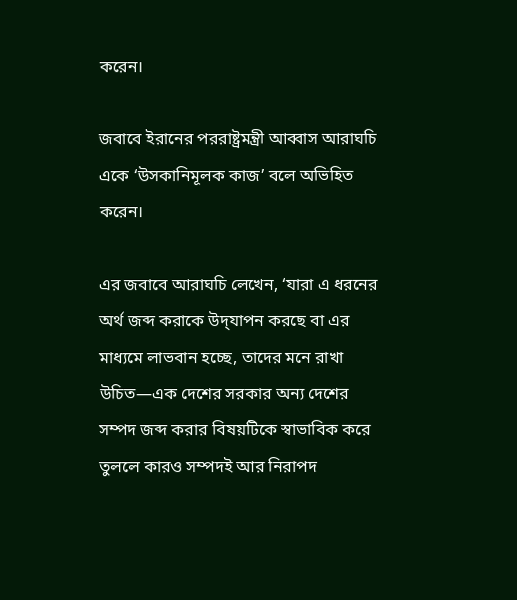করেন।

জবাবে ইরানের পররাষ্ট্রমন্ত্রী আব্বাস আরাঘচি একে ‘উসকানিমূলক কাজ’ বলে অভিহিত করেন।

এর জবাবে আরাঘচি লেখেন, ‘যারা এ ধরনের অর্থ জব্দ করাকে উদ্‌যাপন করছে বা এর মাধ্যমে লাভবান হচ্ছে, তাদের মনে রাখা উচিত—এক দেশের সরকার অন্য দেশের সম্পদ জব্দ করার বিষয়টিকে স্বাভাবিক করে তুললে কারও সম্পদই আর নিরাপদ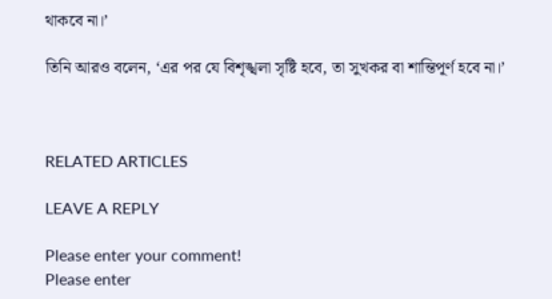থাকবে না।’

তিনি আরও বলেন, ‘এর পর যে বিশৃঙ্খলা সৃষ্টি হবে, তা সুখকর বা শান্তিপূর্ণ হবে না।’



RELATED ARTICLES

LEAVE A REPLY

Please enter your comment!
Please enter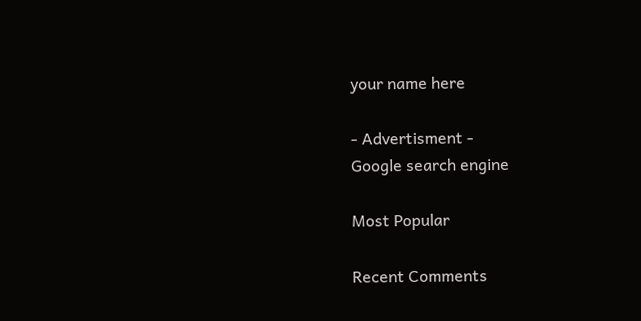your name here

- Advertisment -
Google search engine

Most Popular

Recent Comments